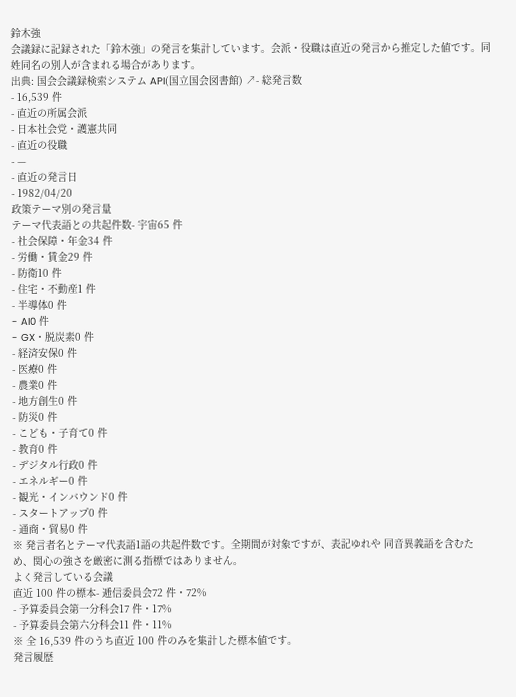鈴木強
会議録に記録された「鈴木強」の発言を集計しています。会派・役職は直近の発言から推定した値です。同姓同名の別人が含まれる場合があります。
出典: 国会会議録検索システム API(国立国会図書館) ↗- 総発言数
- 16,539 件
- 直近の所属会派
- 日本社会党・護憲共同
- 直近の役職
- —
- 直近の発言日
- 1982/04/20
政策テーマ別の発言量
テーマ代表語との共起件数- 宇宙65 件
- 社会保障・年金34 件
- 労働・賃金29 件
- 防衛10 件
- 住宅・不動産1 件
- 半導体0 件
- AI0 件
- GX・脱炭素0 件
- 経済安保0 件
- 医療0 件
- 農業0 件
- 地方創生0 件
- 防災0 件
- こども・子育て0 件
- 教育0 件
- デジタル行政0 件
- エネルギー0 件
- 観光・インバウンド0 件
- スタートアップ0 件
- 通商・貿易0 件
※ 発言者名とテーマ代表語1語の共起件数です。全期間が対象ですが、表記ゆれや 同音異義語を含むため、関心の強さを厳密に測る指標ではありません。
よく発言している会議
直近 100 件の標本- 逓信委員会72 件・72%
- 予算委員会第一分科会17 件・17%
- 予算委員会第六分科会11 件・11%
※ 全 16,539 件のうち直近 100 件のみを集計した標本値です。
発言履歴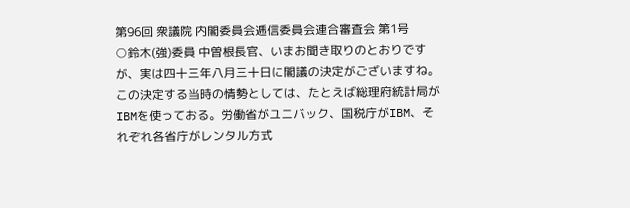第96回 衆議院 内閣委員会逓信委員会連合審査会 第1号
○鈴木(強)委員 中曽根長官、いまお聞き取りのとおりですが、実は四十三年八月三十日に閣議の決定がございますね。この決定する当時の情勢としては、たとえば総理府統計局がIBMを使っておる。労働省がユニバック、国税庁がIBM、それぞれ各省庁がレンタル方式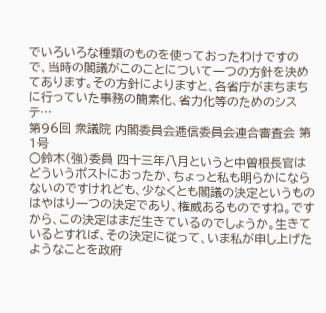でいろいろな種類のものを使っておったわけですので、当時の閣議がこのことについて一つの方針を決めてあります。その方針によりますと、各省庁がまちまちに行っていた事務の簡素化、省力化等のためのシステ…
第96回 衆議院 内閣委員会逓信委員会連合審査会 第1号
○鈴木(強)委員 四十三年八月というと中曽根長官はどういうポストにおったか、ちょっと私も明らかにならないのですけれども、少なくとも閣議の決定というものはやはり一つの決定であり、権威あるものですね。ですから、この決定はまだ生きているのでしょうか。生きているとすれば、その決定に従って、いま私が申し上げたようなことを政府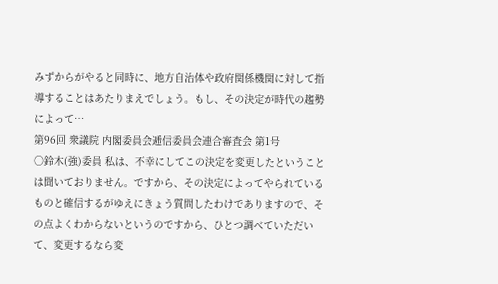みずからがやると同時に、地方自治体や政府関係機関に対して指導することはあたりまえでしょう。もし、その決定が時代の趨勢によって…
第96回 衆議院 内閣委員会逓信委員会連合審査会 第1号
○鈴木(強)委員 私は、不幸にしてこの決定を変更したということは聞いておりません。ですから、その決定によってやられているものと確信するがゆえにきょう質問したわけでありますので、その点よくわからないというのですから、ひとつ調べていただいて、変更するなら変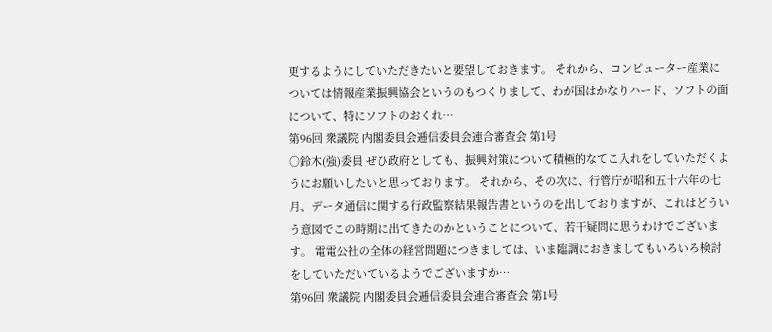更するようにしていただきたいと要望しておきます。 それから、コンピューター産業については情報産業振興協会というのもつくりまして、わが国はかなりハード、ソフトの面について、特にソフトのおくれ…
第96回 衆議院 内閣委員会逓信委員会連合審査会 第1号
○鈴木(強)委員 ぜひ政府としても、振興対策について積極的なてこ入れをしていただくようにお願いしたいと思っております。 それから、その次に、行管庁が昭和五十六年の七月、データ通信に関する行政監察結果報告書というのを出しておりますが、これはどういう意図でこの時期に出てきたのかということについて、若干疑問に思うわけでございます。 電電公社の全体の経営問題につきましては、いま臨調におきましてもいろいろ検討をしていただいているようでございますか…
第96回 衆議院 内閣委員会逓信委員会連合審査会 第1号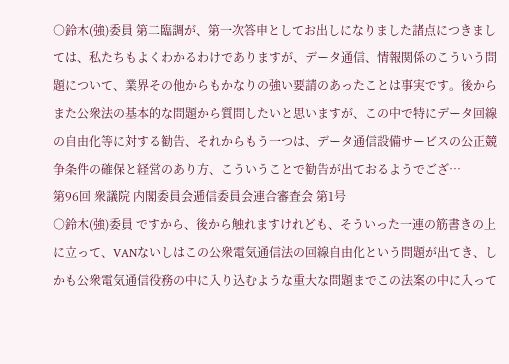○鈴木(強)委員 第二臨調が、第一次答申としてお出しになりました諸点につきましては、私たちもよくわかるわけでありますが、データ通信、情報関係のこういう問題について、業界その他からもかなりの強い要請のあったことは事実です。後からまた公衆法の基本的な問題から質問したいと思いますが、この中で特にデータ回線の自由化等に対する勧告、それからもう一つは、データ通信設備サービスの公正競争条件の確保と経営のあり方、こういうことで勧告が出ておるようでござ…
第96回 衆議院 内閣委員会逓信委員会連合審査会 第1号
○鈴木(強)委員 ですから、後から触れますけれども、そういった一連の筋書きの上に立って、VANないしはこの公衆電気通信法の回線自由化という問題が出てき、しかも公衆電気通信役務の中に入り込むような重大な問題までこの法案の中に入って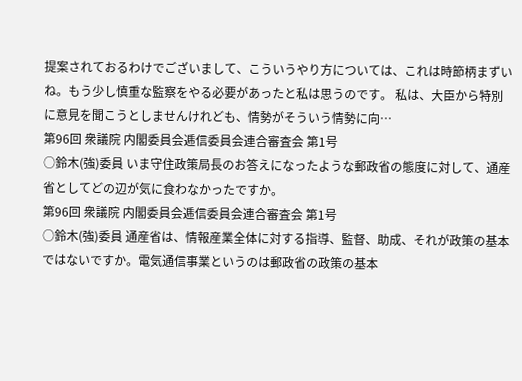提案されておるわけでございまして、こういうやり方については、これは時節柄まずいね。もう少し慎重な監察をやる必要があったと私は思うのです。 私は、大臣から特別に意見を聞こうとしませんけれども、情勢がそういう情勢に向…
第96回 衆議院 内閣委員会逓信委員会連合審査会 第1号
○鈴木(強)委員 いま守住政策局長のお答えになったような郵政省の態度に対して、通産省としてどの辺が気に食わなかったですか。
第96回 衆議院 内閣委員会逓信委員会連合審査会 第1号
○鈴木(強)委員 通産省は、情報産業全体に対する指導、監督、助成、それが政策の基本ではないですか。電気通信事業というのは郵政省の政策の基本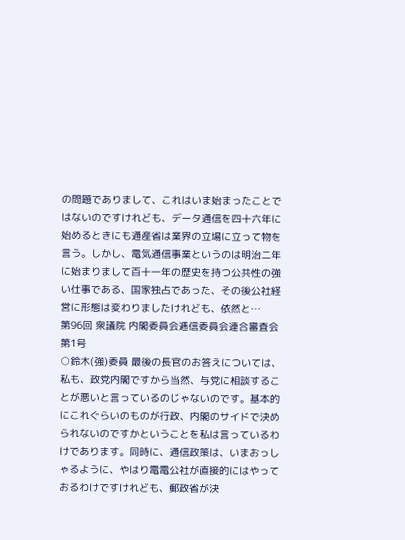の問題でありまして、これはいま始まったことではないのですけれども、データ通信を四十六年に始めるときにも通産省は業界の立場に立って物を言う。しかし、電気通信事業というのは明治二年に始まりまして百十一年の歴史を持つ公共性の強い仕事である、国家独占であった、その後公社経営に形態は変わりましたけれども、依然と…
第96回 衆議院 内閣委員会逓信委員会連合審査会 第1号
○鈴木(強)委員 最後の長官のお答えについては、私も、政党内閣ですから当然、与党に相談することが悪いと言っているのじゃないのです。基本的にこれぐらいのものが行政、内閣のサイドで決められないのですかということを私は言っているわけであります。同時に、通信政策は、いまおっしゃるように、やはり電電公社が直接的にはやっておるわけですけれども、郵政省が決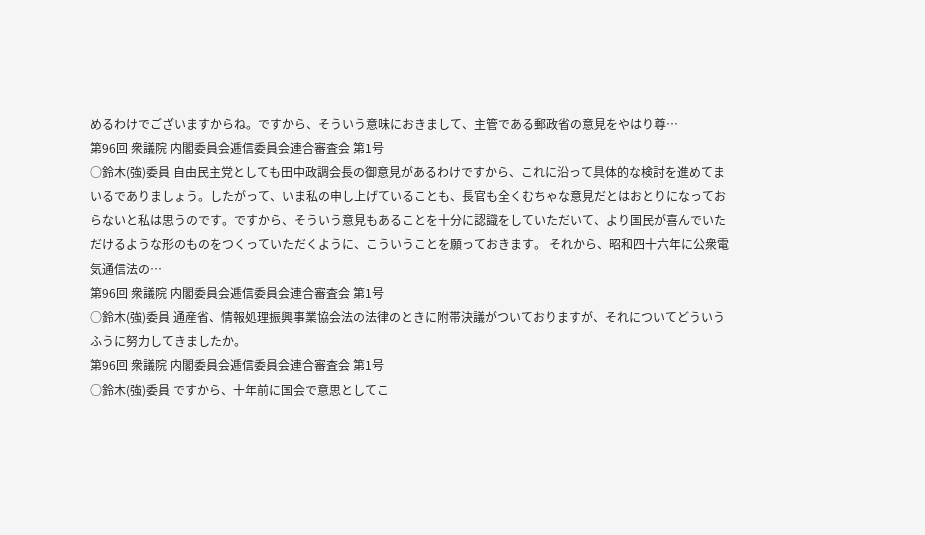めるわけでございますからね。ですから、そういう意味におきまして、主管である郵政省の意見をやはり尊…
第96回 衆議院 内閣委員会逓信委員会連合審査会 第1号
○鈴木(強)委員 自由民主党としても田中政調会長の御意見があるわけですから、これに沿って具体的な検討を進めてまいるでありましょう。したがって、いま私の申し上げていることも、長官も全くむちゃな意見だとはおとりになっておらないと私は思うのです。ですから、そういう意見もあることを十分に認識をしていただいて、より国民が喜んでいただけるような形のものをつくっていただくように、こういうことを願っておきます。 それから、昭和四十六年に公衆電気通信法の…
第96回 衆議院 内閣委員会逓信委員会連合審査会 第1号
○鈴木(強)委員 通産省、情報処理振興事業協会法の法律のときに附帯決議がついておりますが、それについてどういうふうに努力してきましたか。
第96回 衆議院 内閣委員会逓信委員会連合審査会 第1号
○鈴木(強)委員 ですから、十年前に国会で意思としてこ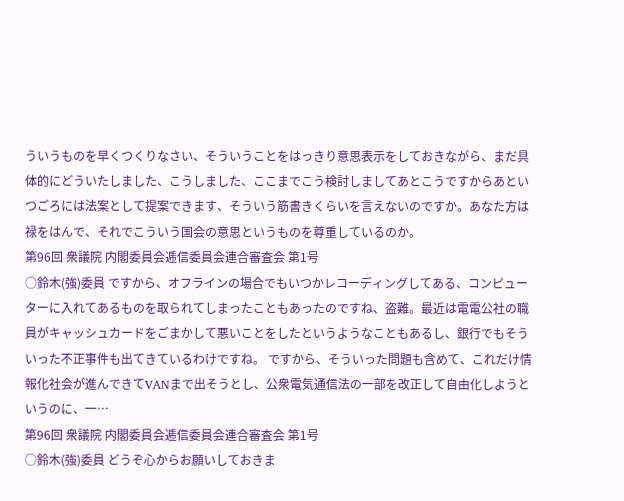ういうものを早くつくりなさい、そういうことをはっきり意思表示をしておきながら、まだ具体的にどういたしました、こうしました、ここまでこう検討しましてあとこうですからあといつごろには法案として提案できます、そういう筋書きくらいを言えないのですか。あなた方は禄をはんで、それでこういう国会の意思というものを尊重しているのか。
第96回 衆議院 内閣委員会逓信委員会連合審査会 第1号
○鈴木(強)委員 ですから、オフラインの場合でもいつかレコーディングしてある、コンピューターに入れてあるものを取られてしまったこともあったのですね、盗難。最近は電電公社の職員がキャッシュカードをごまかして悪いことをしたというようなこともあるし、銀行でもそういった不正事件も出てきているわけですね。 ですから、そういった問題も含めて、これだけ情報化社会が進んできてVANまで出そうとし、公衆電気通信法の一部を改正して自由化しようというのに、一…
第96回 衆議院 内閣委員会逓信委員会連合審査会 第1号
○鈴木(強)委員 どうぞ心からお願いしておきま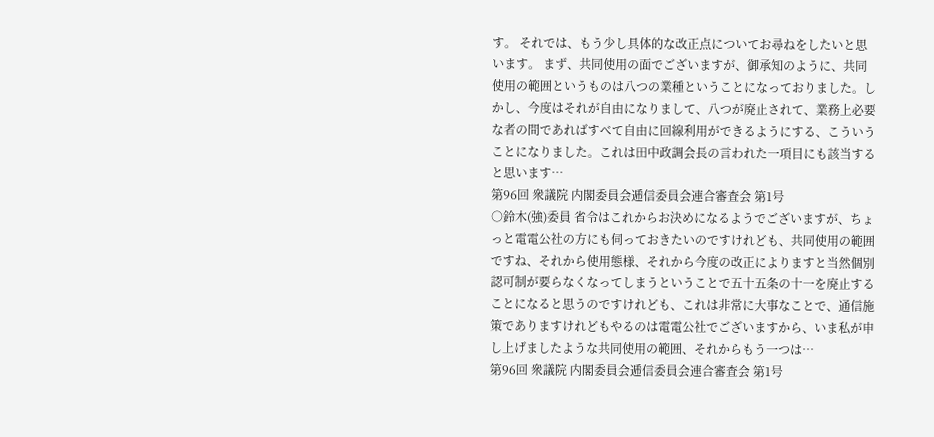す。 それでは、もう少し具体的な改正点についてお尋ねをしたいと思います。 まず、共同使用の面でございますが、御承知のように、共同使用の範囲というものは八つの業種ということになっておりました。しかし、今度はそれが自由になりまして、八つが廃止されて、業務上必要な者の間であればすべて自由に回線利用ができるようにする、こういうことになりました。これは田中政調会長の言われた一項目にも該当すると思います…
第96回 衆議院 内閣委員会逓信委員会連合審査会 第1号
○鈴木(強)委員 省令はこれからお決めになるようでございますが、ちょっと電電公社の方にも伺っておきたいのですけれども、共同使用の範囲ですね、それから使用態様、それから今度の改正によりますと当然個別認可制が要らなくなってしまうということで五十五条の十一を廃止することになると思うのですけれども、これは非常に大事なことで、通信施策でありますけれどもやるのは電電公社でございますから、いま私が申し上げましたような共同使用の範囲、それからもう一つは…
第96回 衆議院 内閣委員会逓信委員会連合審査会 第1号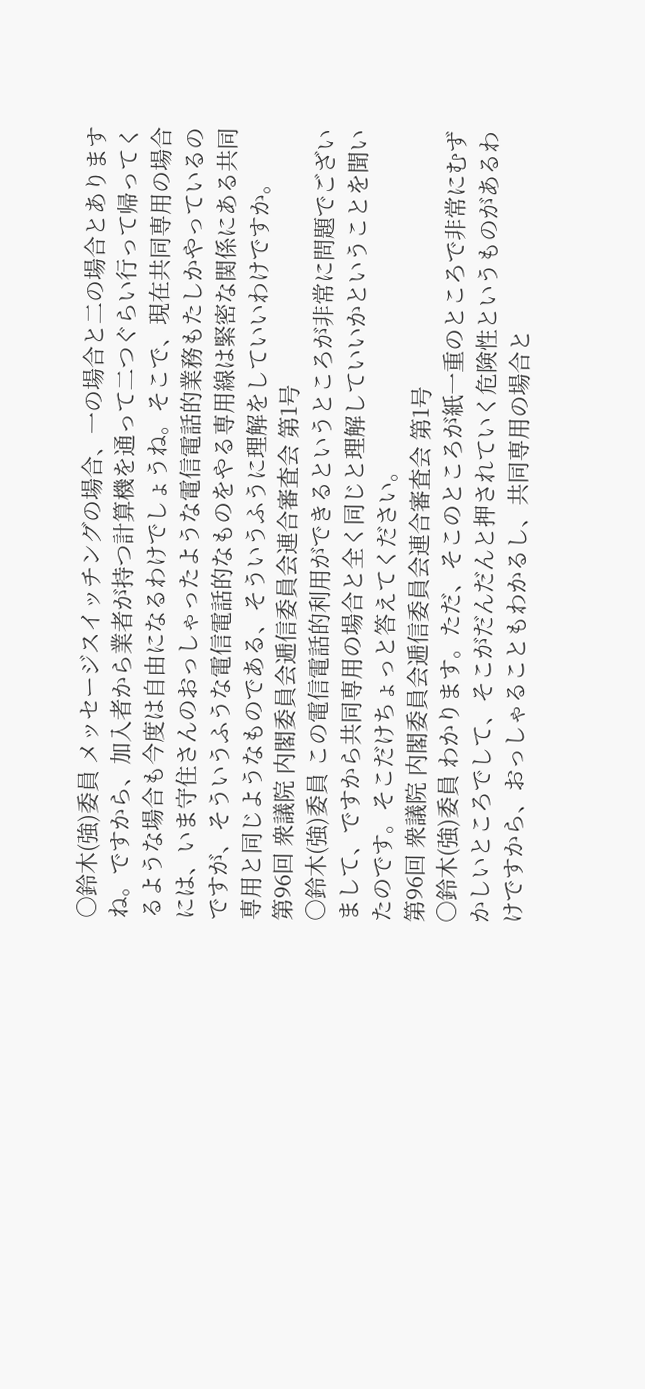○鈴木(強)委員 メッセージスイッチングの場合、一の場合と二の場合とありますね。ですから、加入者から業者が持つ計算機を通って二つぐらい行って帰ってくるような場合も今度は自由になるわけでしょうね。そこで、現在共同専用の場合には、いま守住さんのおっしゃったような電信電話的業務もたしかやっているのですが、そういうふうな電信電話的なものをやる専用線は緊密な関係にある共同専用と同じようなものである、そういうふうに理解をしていいわけですか。
第96回 衆議院 内閣委員会逓信委員会連合審査会 第1号
○鈴木(強)委員 この電信電話的利用ができるというところが非常に問題でございまして、ですから共同専用の場合と全く同じと理解していいかということを聞いたのです。そこだけちょっと答えてください。
第96回 衆議院 内閣委員会逓信委員会連合審査会 第1号
○鈴木(強)委員 わかります。ただ、そこのところが紙一重のところで非常にむずかしいところでして、そこがだんだんと押されていく危険性というものがあるわけですから、おっしゃることもわかるし、共同専用の場合と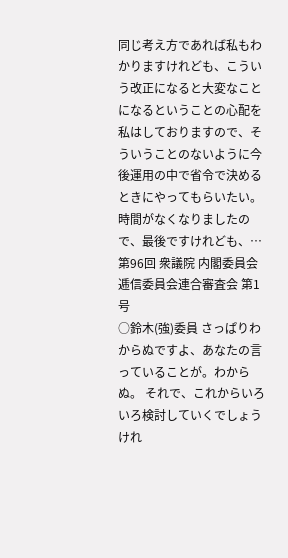同じ考え方であれば私もわかりますけれども、こういう改正になると大変なことになるということの心配を私はしておりますので、そういうことのないように今後運用の中で省令で決めるときにやってもらいたい。 時間がなくなりましたので、最後ですけれども、…
第96回 衆議院 内閣委員会逓信委員会連合審査会 第1号
○鈴木(強)委員 さっぱりわからぬですよ、あなたの言っていることが。わからぬ。 それで、これからいろいろ検討していくでしょうけれ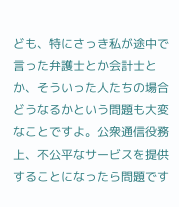ども、特にさっき私が途中で言った弁護士とか会計士とか、そういった人たちの場合どうなるかという問題も大変なことですよ。公衆通信役務上、不公平なサービスを提供することになったら問題です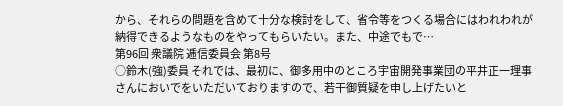から、それらの問題を含めて十分な検討をして、省令等をつくる場合にはわれわれが納得できるようなものをやってもらいたい。また、中途でもで…
第96回 衆議院 逓信委員会 第8号
○鈴木(強)委員 それでは、最初に、御多用中のところ宇宙開発事業団の平井正一理事さんにおいでをいただいておりますので、若干御質疑を申し上げたいと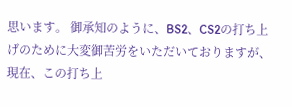思います。 御承知のように、BS2、CS2の打ち上げのために大変御苦労をいただいておりますが、現在、この打ち上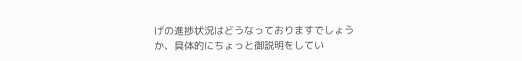げの進捗状況はどうなっておりますでしょうか、具体的にちょっと御説明をしてい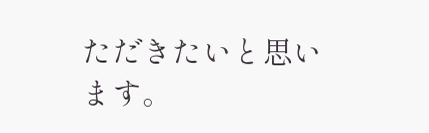ただきたいと思います。